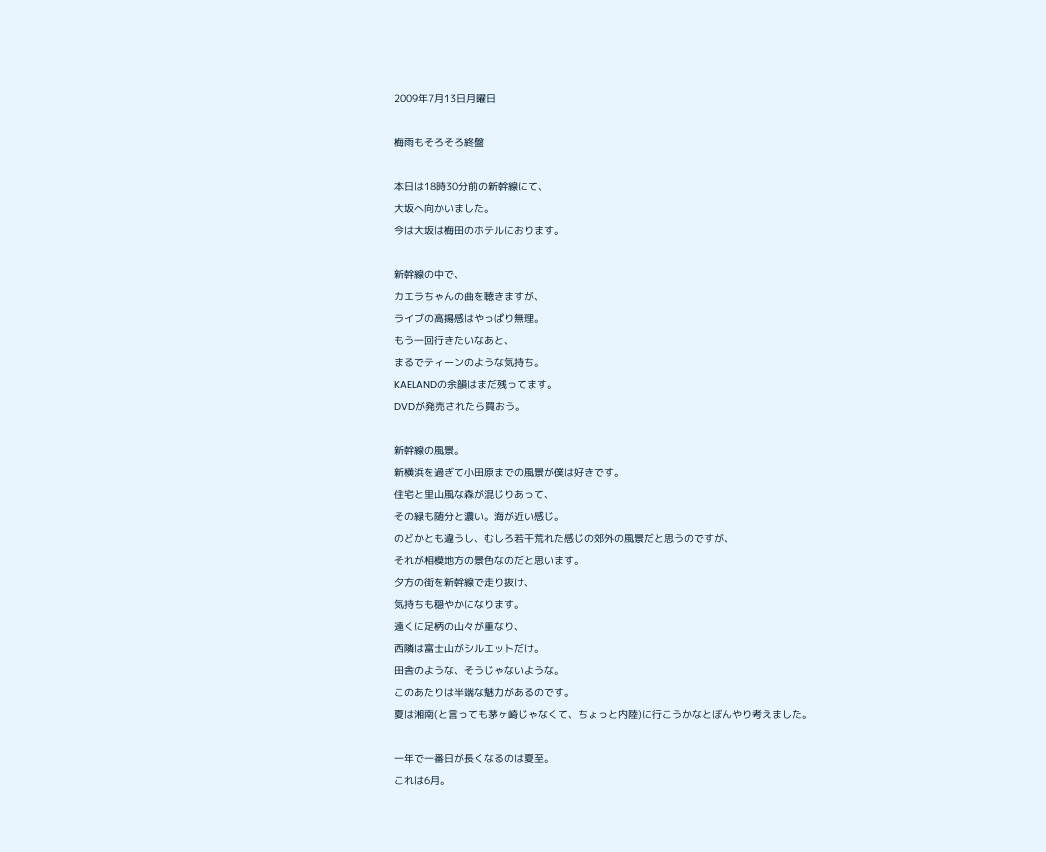2009年7月13日月曜日

梅雨もそろそろ終盤

本日は18時30分前の新幹線にて、
大坂へ向かいました。
今は大坂は梅田のホテルにおります。

新幹線の中で、
カエラちゃんの曲を聴きますが、
ライブの高揚感はやっぱり無理。
もう一回行きたいなあと、
まるでティーンのような気持ち。
KAELANDの余韻はまだ残ってます。
DVDが発売されたら買おう。

新幹線の風景。
新横浜を過ぎて小田原までの風景が僕は好きです。
住宅と里山風な森が混じりあって、
その緑も随分と濃い。海が近い感じ。
のどかとも違うし、むしろ若干荒れた感じの郊外の風景だと思うのですが、
それが相模地方の景色なのだと思います。
夕方の街を新幹線で走り抜け、
気持ちも穏やかになります。
遠くに足柄の山々が重なり、
西隣は富士山がシルエットだけ。
田舎のような、そうじゃないような。
このあたりは半端な魅力があるのです。
夏は湘南(と言っても茅ヶ崎じゃなくて、ちょっと内陸)に行こうかなとぼんやり考えました。

一年で一番日が長くなるのは夏至。
これは6月。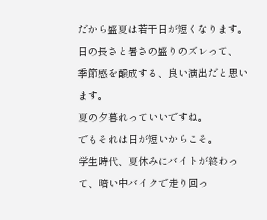だから盛夏は若干日が短くなります。
日の長さと暑さの盛りのズレって、
季節感を醸成する、良い演出だと思います。
夏の夕暮れっていいですね。
でもそれは日が短いからこそ。
学生時代、夏休みにバイトが終わって、暗い中バイクで走り回っ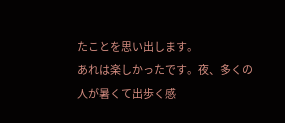たことを思い出します。
あれは楽しかったです。夜、多くの人が暑くて出歩く感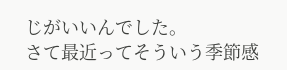じがいいんでした。
さて最近ってそういう季節感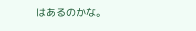はあるのかな。